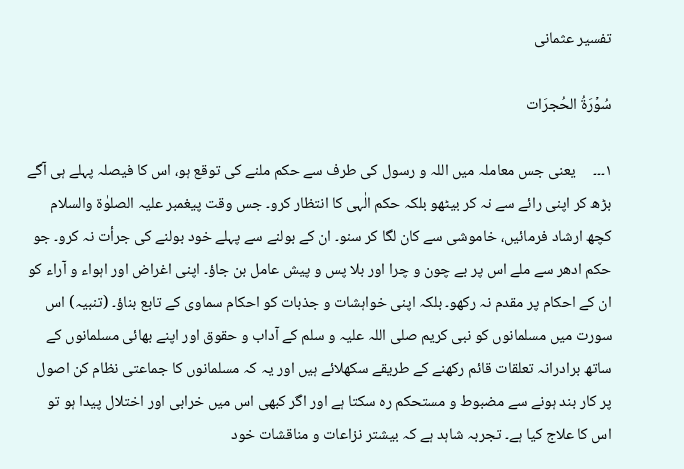تفسیر عثمانی

سُوۡرَةُ الحُجرَات

۱۔۔۔     یعنی جس معاملہ میں اللہ و رسول کی طرف سے حکم ملنے کی توقع ہو، اس کا فیصلہ پہلے ہی آگے بڑھ کر اپنی رائے سے نہ کر بیٹھو بلکہ حکم الٰہی کا انتظار کرو۔ جس وقت پیغمبر علیہ الصلوٰۃ والسلام کچھ ارشاد فرمائیں، خاموشی سے کان لگا کر سنو۔ ان کے بولنے سے پہلے خود بولنے کی جرأت نہ کرو۔ جو حکم ادھر سے ملے اس پر بے چون و چرا اور بلا پس و پیش عامل بن جاؤ۔ اپنی اغراض اور اہواء و آراء کو ان کے احکام پر مقدم نہ رکھو۔ بلکہ اپنی خواہشات و جذبات کو احکام سماوی کے تابع بناؤ۔ (تنبیہ) اس سورت میں مسلمانوں کو نبی کریم صلی اللہ علیہ و سلم کے آداب و حقوق اور اپنے بھائی مسلمانوں کے ساتھ برادرانہ تعلقات قائم رکھنے کے طریقے سکھلائے ہیں اور یہ کہ مسلمانوں کا جماعتی نظام کن اصول پر کار بند ہونے سے مضبوط و مستحکم رہ سکتا ہے اور اگر کبھی اس میں خرابی اور اختلال پیدا ہو تو اس کا علاج کیا ہے۔ تجربہ شاہد ہے کہ بیشتر نزاعات و مناقشات خود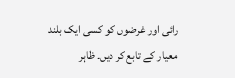رائی اور غرضوں کو کسی ایک بلند معیار کے تابع کر دیں۔ ظاہر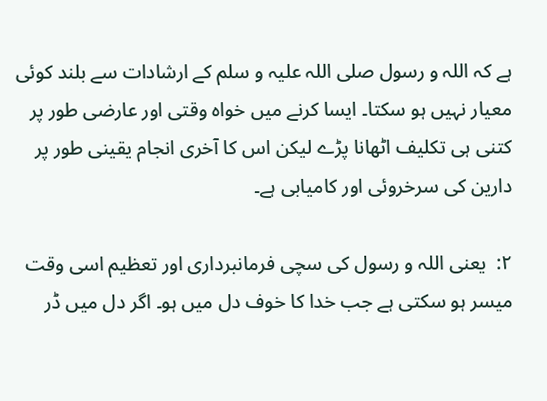ہے کہ اللہ و رسول صلی اللہ علیہ و سلم کے ارشادات سے بلند کوئی معیار نہیں ہو سکتا۔ ایسا کرنے میں خواہ وقتی اور عارضی طور پر کتنی ہی تکلیف اٹھانا پڑے لیکن اس کا آخری انجام یقینی طور پر دارین کی سرخروئی اور کامیابی ہے۔

۲:  یعنی اللہ و رسول کی سچی فرمانبرداری اور تعظیم اسی وقت میسر ہو سکتی ہے جب خدا کا خوف دل میں ہو۔ اگر دل میں ڈر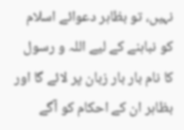نہیں، تو بظاہر دعوائے اسلام کو نباہنے کے لیے اللہ و رسول کا نام بار بار زبان پر لائے گا اور بظاہر ان کے احکام کو آگے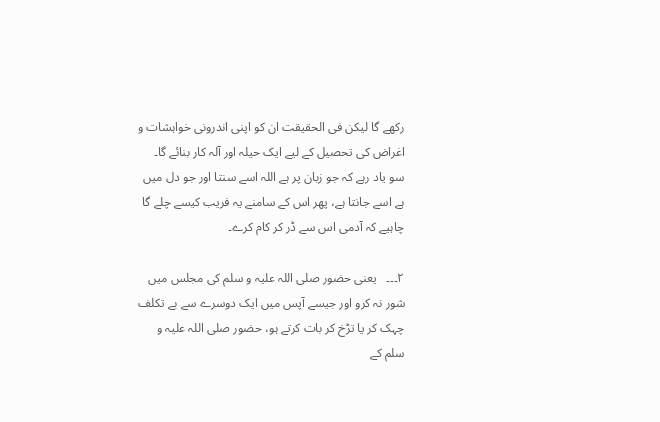رکھے گا لیکن فی الحقیقت ان کو اپنی اندرونی خواہشات و اغراض کی تحصیل کے لیے ایک حیلہ اور آلہ کار بنائے گا۔ سو یاد رہے کہ جو زبان پر ہے اللہ اسے سنتا اور جو دل میں ہے اسے جانتا ہے، پھر اس کے سامنے یہ فریب کیسے چلے گا چاہیے کہ آدمی اس سے ڈر کر کام کرے۔

۲۔۔۔   یعنی حضور صلی اللہ علیہ و سلم کی مجلس میں شور نہ کرو اور جیسے آپس میں ایک دوسرے سے بے تکلف چہک کر یا تڑخ کر بات کرتے ہو، حضور صلی اللہ علیہ و سلم کے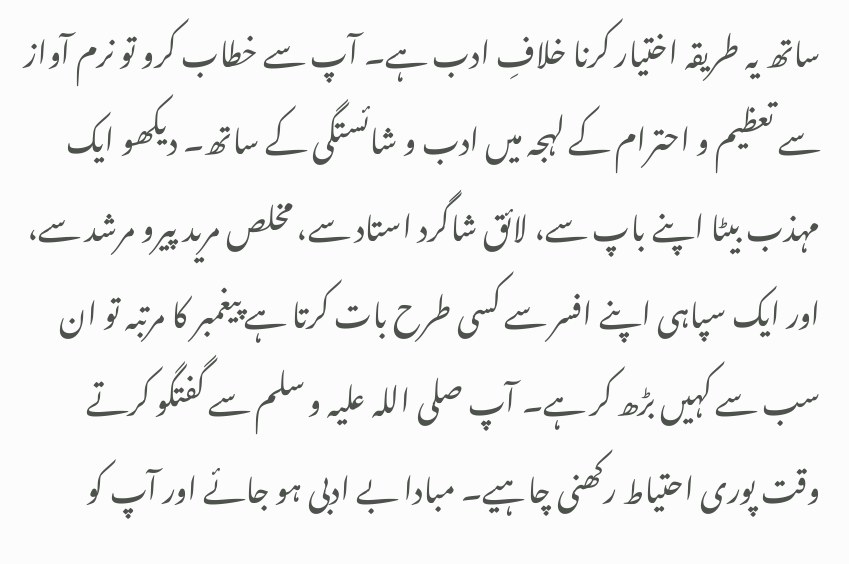ساتھ یہ طریقہ اختیار کرنا خلافِ ادب ہے۔ آپ سے خطاب کرو تو نرم آواز سے تعظیم و احترام کے لہجہ میں ادب و شائستگی کے ساتھ۔ دیکھو ایک مہذب بیٹا اپنے باپ سے، لائق شاگرد استاد سے، مخلص مرید پیرو مرشد سے، اور ایک سپاہی اپنے افسر سے کسی طرح بات کرتا ہے پیغمبر کا مرتبہ تو ان سب سے کہیں بڑھ کر ہے۔ آپ صلی اللہ علیہ و سلم سے گفتگو کرتے وقت پوری احتیاط رکھنی چاہیے۔ مبادا بے ادبی ہو جائے اور آپ کو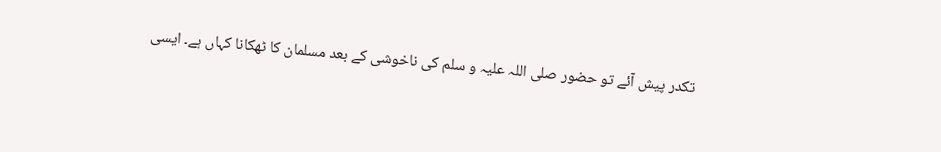تکدر پیش آئے تو حضور صلی اللہ علیہ و سلم کی ناخوشی کے بعد مسلمان کا ٹھکانا کہاں ہے۔ ایسی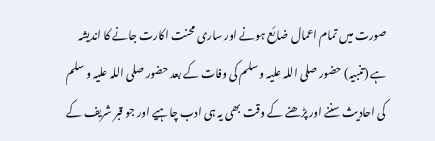صورت میں تمام اعمال ضائع ہونے اور ساری محنت اکارت جانے کا اندیشہ ہے (تنبیہ) حضور صلی اللہ علیہ و سلم کی وفات کے بعد حضور صلی اللہ علیہ و سلم کی احادیث سننے اور پڑھنے کے وقت بھی یہ ہی ادب چاہیے اور جو قبر شریف کے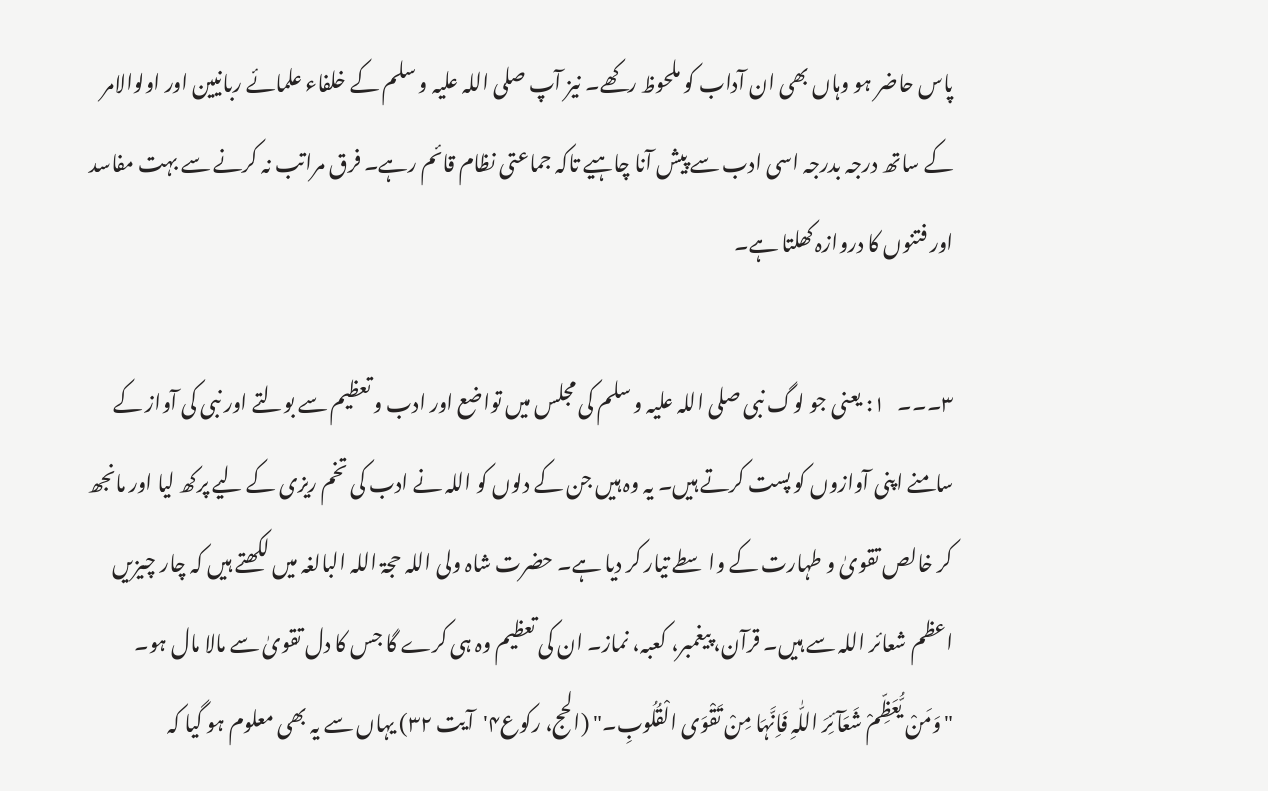پاس حاضر ہو وہاں بھی ان آداب کو ملحوظ رکھے۔ نیز آپ صلی اللہ علیہ و سلم کے خلفاء علمائے ربانیین اور اولوالامر کے ساتھ درجہ بدرجہ اسی ادب سے پیش آنا چاہیے تاکہ جماعتی نظام قائم رہے۔ فرق مراتب نہ کرنے سے بہت مفاسد اور فتنوں کا دروازہ کھلتا ہے۔

۳۔۔۔   ۱: یعنی جو لوگ نبی صلی اللہ علیہ و سلم کی مجلس میں تواضع اور ادب و تعظیم سے بولتے اور نبی کی آواز کے سامنے اپنی آوازوں کو پست کرتے ہیں۔ یہ وہ ہیں جن کے دلوں کو اللہ نے ادب کی تخم ریزی کے لیے پرکھ لیا اور مانجھ کر خالص تقویٰ و طہارت کے واسطے تیار کر دیا ہے۔ حضرت شاہ ولی اللہ حجۃ اللہ البالغہ میں لکھتے ہیں کہ چار چیزیں اعظم شعائر اللہ سے ہیں۔ قرآن، پیغمبر، کعبہ، نماز۔ ان کی تعظیم وہ ہی کرے گا جس کا دل تقویٰ سے مالا مال ہو۔ "وَمَنْ یُّعَظِّمْ شَعَآئِرَ اللّٰہِ فَاِنَّہَا مِنْ تَقْوَی الْقُلُوبِ۔" (الحج، رکوع۴'آیت ۳۲) یہاں سے یہ بھی معلوم ہو گیا کہ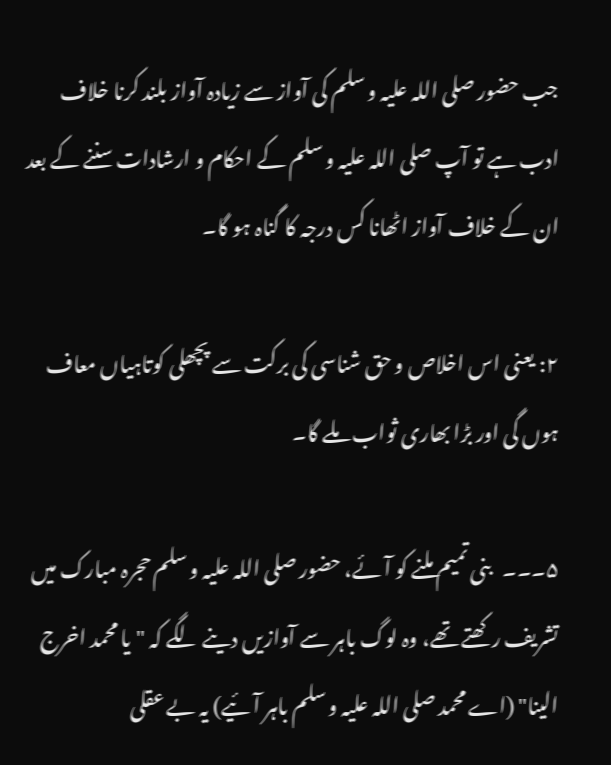جب حضور صلی اللہ علیہ و سلم کی آواز سے زیادہ آواز بلند کرنا خلاف ادب ہے تو آپ صلی اللہ علیہ و سلم کے احکام و ارشادات سننے کے بعد ان کے خلاف آواز اٹھانا کس درجہ کا گناہ ہو گا۔

۲: یعنی اس اخلاص و حق شناسی کی برکت سے پچھلی کوتاہیاں معاف ہوں گی اور بڑا بھاری ثواب ملے گا۔

۵۔۔۔   بنی تمیم ملنے کو آئے، حضور صلی اللہ علیہ و سلم حجرہ مبارک میں تشریف رکھتے تھے، وہ لوگ باہر سے آوازیں دینے لگے کہ "یا محمد اخرج الینا" (اے محمد صلی اللہ علیہ و سلم باہر آئیے) یہ بے عقلی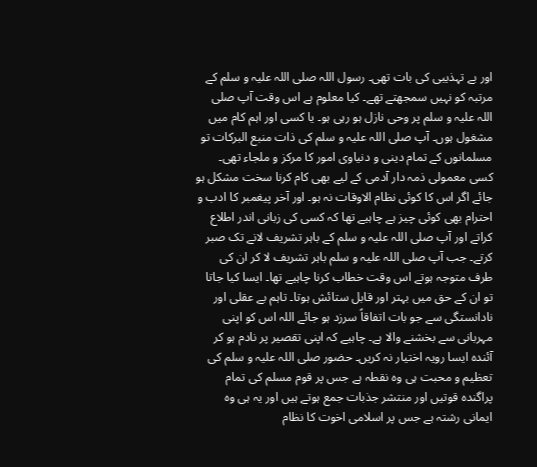اور بے تہذیبی کی بات تھی۔ رسول اللہ صلی اللہ علیہ و سلم کے مرتبہ کو نہیں سمجھتے تھے۔ کیا معلوم ہے اس وقت آپ صلی اللہ علیہ و سلم پر وحی نازل ہو رہی ہو۔ یا کسی اور اہم کام میں مشغول ہوں۔ آپ صلی اللہ علیہ و سلم کی ذات منبع البرکات تو مسلمانوں کے تمام دینی و دنیاوی امور کا مرکز و ملجاء تھی۔ کسی معمولی ذمہ دار آدمی کے لیے بھی کام کرنا سخت مشکل ہو جائے اگر اس کا کوئی نظام الاوقات نہ ہو۔ اور آخر پیغمبر کا ادب و احترام بھی کوئی چیز ہے چاہیے تھا کہ کسی کی زبانی اندر اطلاع کراتے اور آپ صلی اللہ علیہ و سلم کے باہر تشریف لانے تک صبر کرتے۔ جب آپ صلی اللہ علیہ و سلم باہر تشریف لا کر ان کی طرف متوجہ ہوتے اس وقت خطاب کرنا چاہیے تھا۔ ایسا کیا جاتا تو ان کے حق میں بہتر اور قابل ستائش ہوتا۔ تاہم بے عقلی اور نادانستگی سے جو بات اتفاقاً سرزد ہو جائے اللہ اس کو اپنی مہربانی سے بخشنے والا ہے۔ چاہیے کہ اپنی تقصیر پر نادم ہو کر آئندہ ایسا رویہ اختیار نہ کریں۔ حضور صلی اللہ علیہ و سلم کی تعظیم و محبت ہی وہ نقطہ ہے جس پر قوم مسلم کی تمام پراگندہ قوتیں اور منتشر جذبات جمع ہوتے ہیں اور یہ ہی وہ ایمانی رشتہ ہے جس پر اسلامی اخوت کا نظام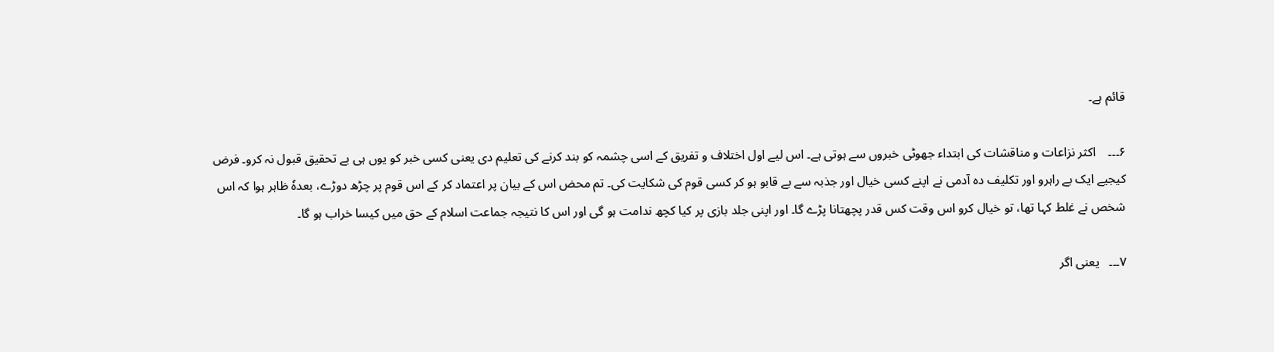قائم ہے۔

۶۔۔۔    اکثر نزاعات و مناقشات کی ابتداء جھوٹی خبروں سے ہوتی ہے۔ اس لیے اول اختلاف و تفریق کے اسی چشمہ کو بند کرنے کی تعلیم دی یعنی کسی خبر کو یوں ہی بے تحقیق قبول نہ کرو۔ فرض کیجیے ایک بے راہرو اور تکلیف دہ آدمی نے اپنے کسی خیال اور جذبہ سے بے قابو ہو کر کسی قوم کی شکایت کی۔ تم محض اس کے بیان پر اعتماد کر کے اس قوم پر چڑھ دوڑے، بعدہٗ ظاہر ہوا کہ اس شخص نے غلط کہا تھا، تو خیال کرو اس وقت کس قدر پچھتانا پڑے گا۔ اور اپنی جلد بازی پر کیا کچھ ندامت ہو گی اور اس کا نتیجہ جماعت اسلام کے حق میں کیسا خراب ہو گا۔

۷۔۔۔   یعنی اگر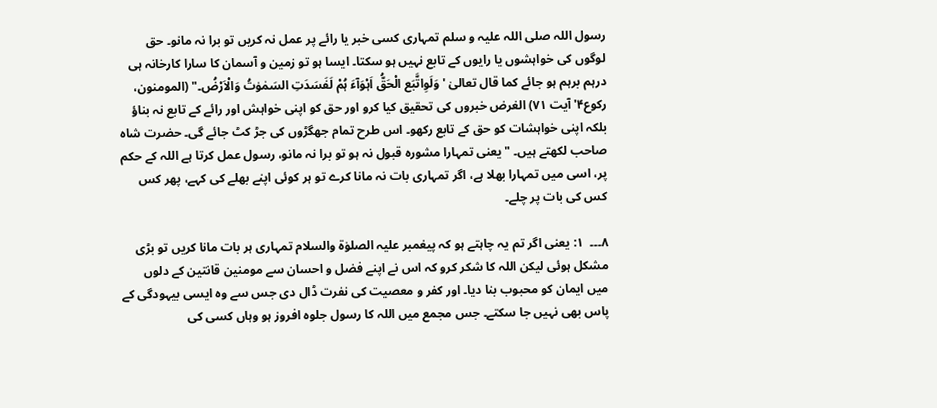رسول اللہ صلی اللہ علیہ و سلم تمہاری کسی خبر یا رائے پر عمل نہ کریں تو برا نہ مانو۔ حق لوگوں کی خواہشوں یا رایوں کے تابع نہیں ہو سکتا۔ ایسا ہو تو زمین و آسمان کا سارا کارخانہ ہی درہم برہم ہو جائے کما قال تعالیٰ ' وَلَوِاتَّبَع الْحَقُّ اَہْوَآءَ ہُمْ لَفَسَدَتِ السَمٰوٰتُ وَالْاَرْضُ۔" (المومنون، رکوع۴'آیت ۷۱) الغرض خبروں کی تحقیق کیا کرو اور حق کو اپنی خواہش اور رائے کے تابع نہ بناؤ بلکہ اپنی خواہشات کو حق کے تابع رکھو۔ اس طرح تمام جھگڑوں کی جڑ کٹ جائے گی۔ حضرت شاہ صاحب لکھتے ہیں۔ "یعنی تمہارا مشورہ قبول نہ ہو تو برا نہ مانو، رسول عمل کرتا ہے اللہ کے حکم پر، اسی میں تمہارا بھلا ہے، اگر تمہاری بات نہ مانا کرے تو ہر کوئی اپنے بھلے کی کہے، پھر کس کس کی بات پر چلے۔

۸۔۔۔  ۱: یعنی اگر تم یہ چاہتے ہو کہ پیغمبر علیہ الصلوٰۃ والسلام تمہاری ہر بات مانا کریں تو بڑی مشکل ہوئی لیکن اللہ کا شکر کرو کہ اس نے اپنے فضل و احسان سے مومنین قانتین کے دلوں میں ایمان کو محبوب بنا دیا۔ اور کفر و معصیت کی نفرت ڈال دی جس سے وہ ایسی بیہودگی کے پاس بھی نہیں جا سکتے۔ جس مجمع میں اللہ کا رسول جلوہ افروز ہو وہاں کسی کی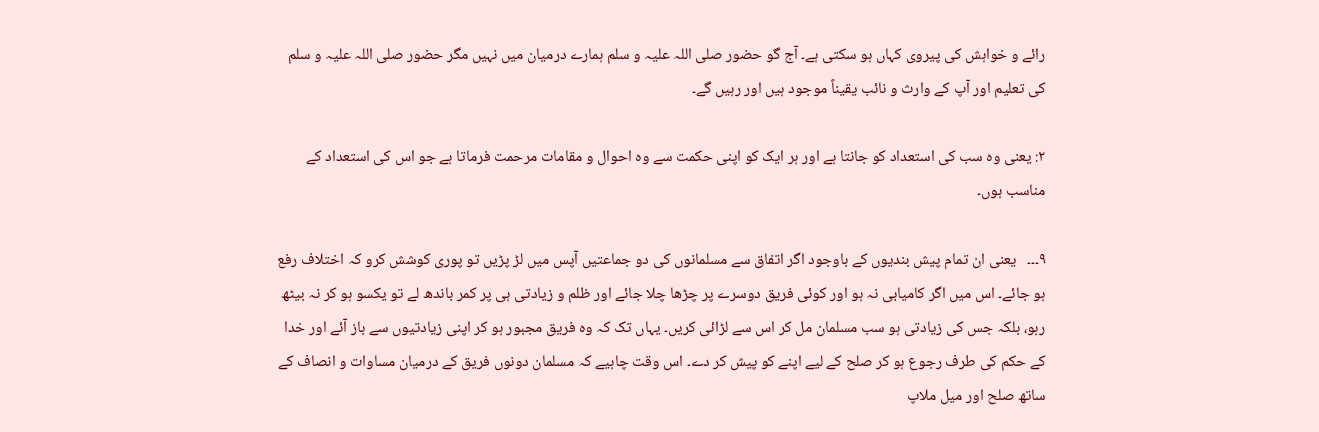رائے و خواہش کی پیروی کہاں ہو سکتی ہے۔ آج گو حضور صلی اللہ علیہ و سلم ہمارے درمیان میں نہیں مگر حضور صلی اللہ علیہ و سلم کی تعلیم اور آپ کے وارث و نائب یقیناً موجود ہیں اور رہیں گے۔

۲: یعنی وہ سب کی استعداد کو جانتا ہے اور ہر ایک کو اپنی حکمت سے وہ احوال و مقامات مرحمت فرماتا ہے جو اس کی استعداد کے مناسب ہوں۔

۹۔۔۔   یعنی ان تمام پیش بندیوں کے باوجود اگر اتفاق سے مسلمانوں کی دو جماعتیں آپس میں لڑ پڑیں تو پوری کوشش کرو کہ اختلاف رفع ہو جائے۔ اس میں اگر کامیابی نہ ہو اور کوئی فریق دوسرے پر چڑھا چلا جائے اور ظلم و زیادتی ہی پر کمر باندھ لے تو یکسو ہو کر نہ بیٹھ رہو، بلکہ جس کی زیادتی ہو سب مسلمان مل کر اس سے لڑائی کریں۔ یہاں تک کہ وہ فریق مجبور ہو کر اپنی زیادتیوں سے باز آئے اور خدا کے حکم کی طرف رجوع ہو کر صلح کے لیے اپنے کو پیش کر دے۔ اس وقت چاہیے کہ مسلمان دونوں فریق کے درمیان مساوات و انصاف کے ساتھ صلح اور میل ملاپ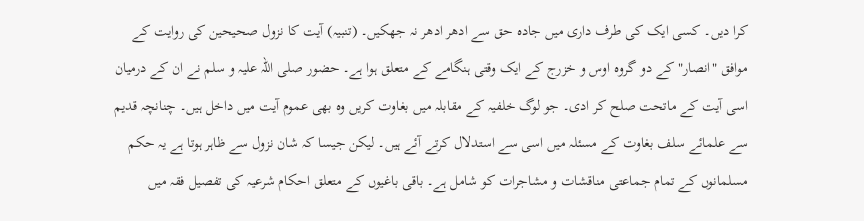کرا دیں۔ کسی ایک کی طرف داری میں جادہ حق سے ادھر ادھر نہ جھکیں۔ (تنبیہ) آیت کا نزول صحیحین کی روایت کے موافق "انصار" کے دو گروہ اوس و خزرج کے ایک وقتی ہنگامے کے متعلق ہوا ہے۔ حضور صلی اللہ علیہ و سلم نے ان کے درمیان اسی آیت کے ماتحت صلح کر ادی۔ جو لوگ خلفیہ کے مقابلہ میں بغاوت کریں وہ بھی عموم آیت میں داخل ہیں۔ چنانچہ قدیم سے علمائے سلف بغاوت کے مسئلہ میں اسی سے استدلال کرتے آئے ہیں۔ لیکن جیسا کہ شان نزول سے ظاہر ہوتا ہے یہ حکم مسلمانوں کے تمام جماعتی مناقشات و مشاجرات کو شامل ہے۔ باقی باغیوں کے متعلق احکام شرعیہ کی تفصیل فقہ میں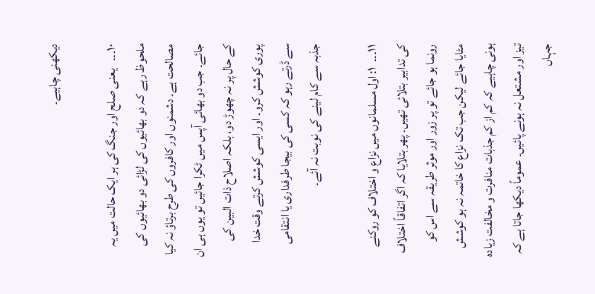دیکھنی چاہیے۔

۱۰۔۔۔   یعنی صلح اور جنگ کی ہر ایک حالت میں یہ ملحوظ رہے کہ دو بھائیوں کی لڑائی دو بھائیوں کی مصالحت ہے۔ دشمنوں اور کافروں کی طرح برتاؤ نہ کیا جائے۔ جب دو بھائی آپس میں ٹکرا جائیں تو یوں ہی ان کے حال پر نہ چھوڑ دو، بلکہ اصلاح ذات البین کی پوری کوشش کرو۔ اور ایسی کوشش کرتے وقت خدا سے ڈرتے رہو کہ کسی کی بیجا طرفداری یا انتقامی جذبہ سے کام لینے کی نوبت نہ آئے۔

۱۱۔۔۔  ۱: اول مسلمانوں میں نزاع و اختلاف کو روکنے کی تدابیر بتلائی تھیں۔ پھر بتلایا کہ اگر اتفاقاً اختلاف رونما ہو جائے تو پر زور اور موثر طریقہ سے اس کو مٹایا جائے لیکن جب تک نزاع کا خاتمہ نہ ہو کوشش ہونی چاہیے کہ کم از کم جذبات منافرت و مخالفت زیادہ تیز اور مشتعل نہ ہونے پائیں۔ عموماً دیکھا جاتا ہے کہ جہاں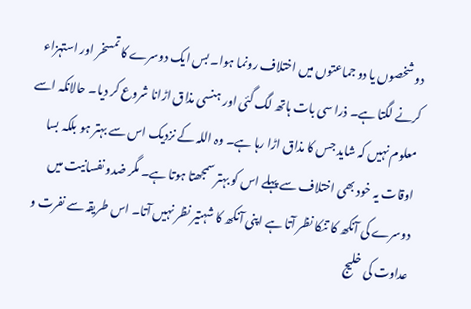دو شخصوں یا دو جماعتوں میں اختلاف رونما ہوا۔ بس ایک دوسرے کا تمسخر اور استہزاء کرنے لگتا ہے۔ ذرا سی بات ہاتھ لگ گئی اور ہنسی مذاق اڑانا شروع کر دیا۔ حالانکہ اسے معلوم نہیں کہ شاید جس کا مذاق اڑا رہا ہے۔ وہ اللہ کے نزدیک اس سے بہتر ہو بلکہ بسا اوقات یہ خود بھی اختلاف سے پہلے اس کو بہتر سمجھتا ہوتا ہے۔ مگر ضدو نفسانیت میں دوسرے کی آنکھ کا تنکا نظر آتا ہے اپنی آنکھ کا شہتیر نظر نہیں آتا۔ اس طریقہ سے نفرت و عداوت کی خلیج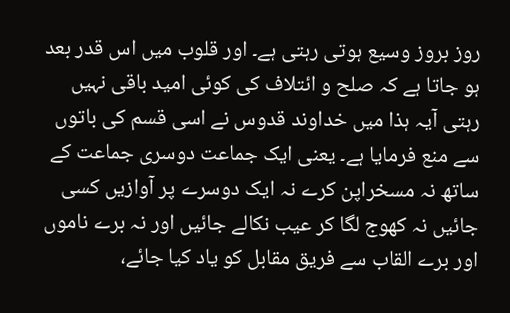روز بروز وسیع ہوتی رہتی ہے۔ اور قلوب میں اس قدر بعد ہو جاتا ہے کہ صلح و ائتلاف کی کوئی امید باقی نہیں رہتی آیہ ہذا میں خداوند قدوس نے اسی قسم کی باتوں سے منع فرمایا ہے۔ یعنی ایک جماعت دوسری جماعت کے ساتھ نہ مسخراپن کرے نہ ایک دوسرے پر آوازیں کسی جائیں نہ کھوج لگا کر عیب نکالے جائیں اور نہ برے ناموں اور برے القاب سے فریق مقابل کو یاد کیا جائے،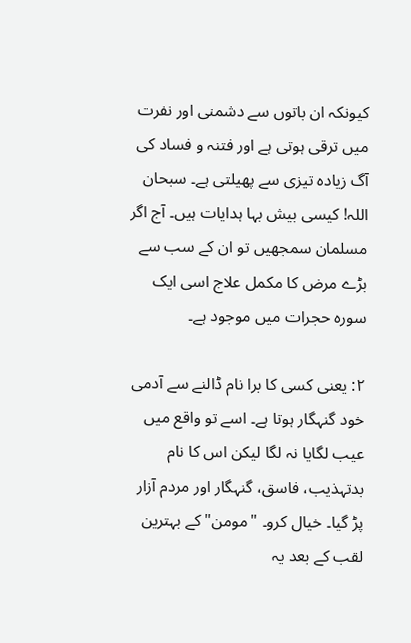کیونکہ ان باتوں سے دشمنی اور نفرت میں ترقی ہوتی ہے اور فتنہ و فساد کی آگ زیادہ تیزی سے پھیلتی ہے۔ سبحان اللہ! کیسی بیش بہا ہدایات ہیں۔ آج اگر مسلمان سمجھیں تو ان کے سب سے بڑے مرض کا مکمل علاج اسی ایک سورہ حجرات میں موجود ہے۔

۲: یعنی کسی کا برا نام ڈالنے سے آدمی خود گنہگار ہوتا ہے۔ اسے تو واقع میں عیب لگایا نہ لگا لیکن اس کا نام بدتہذیب، فاسق، گنہگار اور مردم آزار پڑ گیا۔ خیال کرو۔ "مومن" کے بہترین لقب کے بعد یہ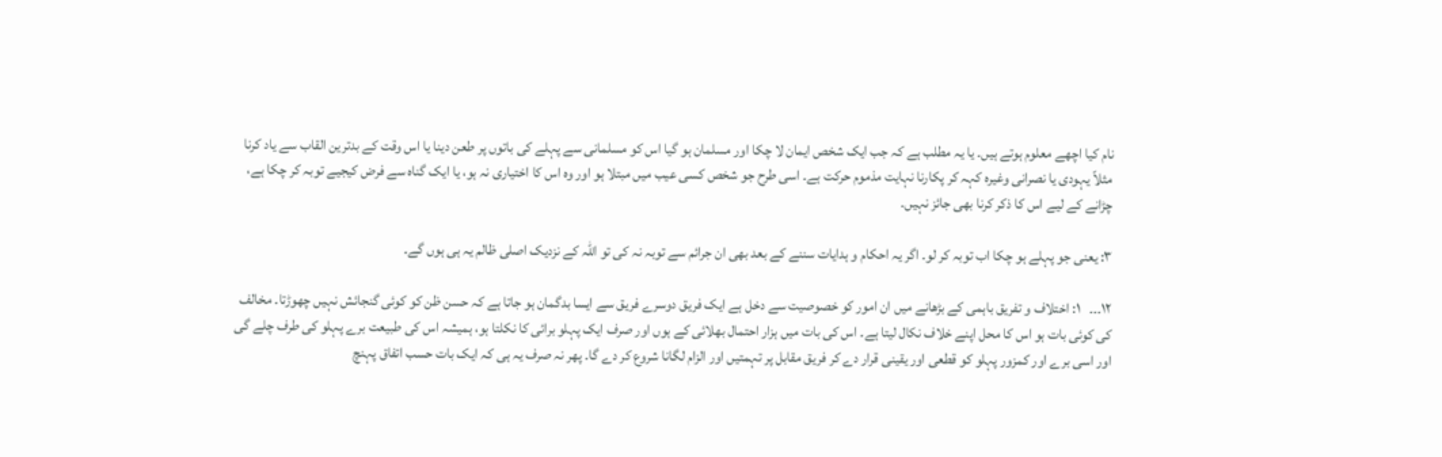نام کیا اچھے معلوم ہوتے ہیں۔ یا یہ مطلب ہے کہ جب ایک شخص ایمان لا چکا اور مسلمان ہو گیا اس کو مسلمانی سے پہلے کی باتوں پر طعن دینا یا اس وقت کے بدترین القاب سے یاد کرنا مثلاً یہودی یا نصرانی وغیرہ کہہ کر پکارنا نہایت مذموم حرکت ہے۔ اسی طرح جو شخص کسی عیب میں مبتلا ہو اور وہ اس کا اختیاری نہ ہو، یا ایک گناہ سے فرض کیجیے توبہ کر چکا ہے، چڑانے کے لیے اس کا ذکر کرنا بھی جائز نہیں۔

۳: یعنی جو پہلے ہو چکا اب توبہ کر لو۔ اگر یہ احکام و ہدایات سننے کے بعد بھی ان جرائم سے توبہ نہ کی تو اللہ کے نزدیک اصلی ظالم یہ ہی ہوں گے۔

۱۲۔۔۔   ۱: اختلاف و تفریق باہمی کے بڑھانے میں ان امور کو خصوصیت سے دخل ہے ایک فریق دوسرے فریق سے ایسا بدگمان ہو جاتا ہے کہ حسن ظن کو کوئی گنجائش نہیں چھوڑتا۔ مخالف کی کوئی بات ہو اس کا محل اپنے خلاف نکال لیتا ہے۔ اس کی بات میں ہزار احتمال بھلائی کے ہوں اور صرف ایک پہلو برائی کا نکلتا ہو، ہمیشہ اس کی طبیعت برے پہلو کی طرف چلے گی اور اسی برے اور کمزور پہلو کو قطعی اور یقینی قرار دے کر فریق مقابل پر تہمتیں اور الزام لگانا شروع کر دے گا۔ پھر نہ صرف یہ ہی کہ ایک بات حسب اتفاق پہنچ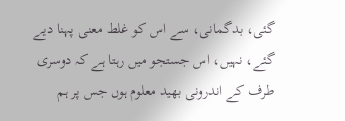گئی، بدگمانی، سے اس کو غلط معنی پہنا دیے گئے، نہیں، اس جستجو میں رہتا ہے کہ دوسری طرف کے اندرونی بھید معلوم ہوں جس پر ہم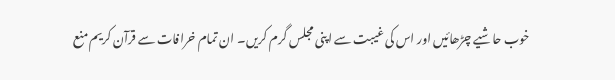خوب حاشیے چڑھائیں اور اس کی غیبت سے اپنی مجلس گرم کریں۔ ان تمام خرافات سے قرآن کریم منع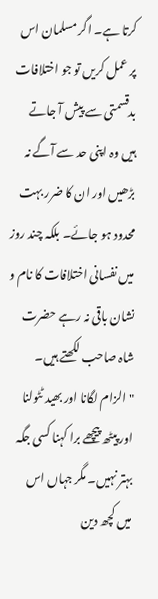کرتا ہے۔ اگر مسلمان اس پر عمل کریں تو جو اختلافات بدقسمتی سے پیش آ جاتے ہیں وہ اپنی حد سے آگے نہ بڑھیں اور ان کا ضرر بہت محدود ہو جائے۔ بلکہ چند روز میں نفسانی اختلافات کا نام و نشان باقی نہ رہے حضرت شاہ صاحب لکھتے ہیں۔ "الزام لگانا اور بھید ٹٹولنا اور پیٹھ پیچھے برا کہنا کسی جگہ بہتر نہیں۔ مگر جہاں اس میں کچھ دین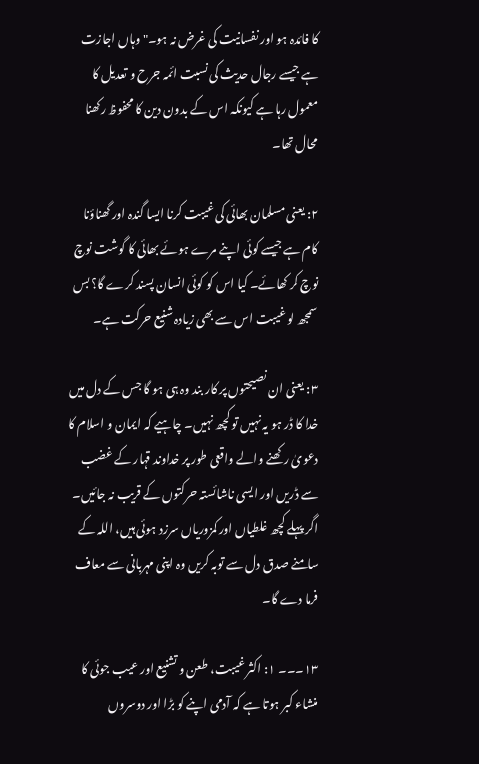کا فائدہ ہو اور نفسانیت کی غرض نہ ہو۔" وہاں اجازت ہے جیسے رجال حدیث کی نسبت ائمہ جرح و تعدیل کا معمول رہا ہے کیونکہ اس کے بدون دین کا محفوظ رکھنا محال تھا۔

۲: یعنی مسلمان بھائی کی غیبت کرنا ایسا گندہ اور گھناؤنا کام ہے جیسے کوئی اپنے مرے ہوئے بھائی کا گوشت نوچ نوچ کر کھائے۔ کیا اس کو کوئی انسان پسند کرے گا؟ بس سمجھ لو غیبت اس سے بھی زیادہ شنیع حرکت ہے۔

۳: یعنی ان نصیحتوں پر کار بند وہ ہی ہو گا جس کے دل میں خدا کا ڈر ہو یہ نہیں تو کچھ نہیں۔ چاہیے کہ ایمان و اسلام کا دعویٰ رکھنے والے واقعی طور پر خداوند قہار کے غضب سے ڈریں اور ایسی ناشائستہ حرکتوں کے قریب نہ جائیں۔ اگر پہلے کچھ غلطیاں اور کمزوریاں سرزد ہوئی ہیں، اللہ کے سامنے صدق دل سے توبہ کریں وہ اپنی مہربانی سے معاف فرما دے گا۔

۱۳۔۔۔ ۱: اکثر غیبت، طعن و تشنیع اور عیب جوئی کا منشاء کبر ہوتا ہے کہ آدمی اپنے کو بڑا اور دوسروں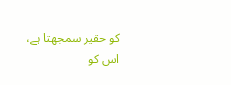کو حقیر سمجھتا ہے، اس کو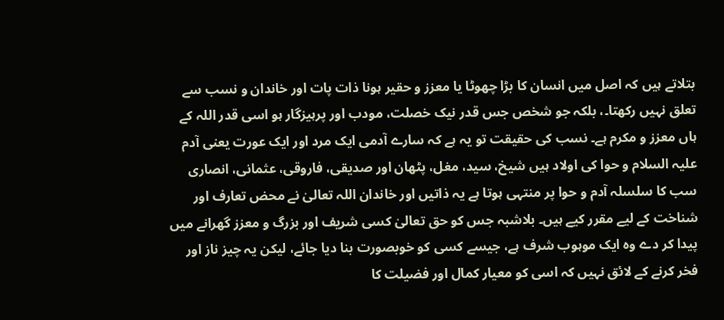بتلاتے ہیں کہ اصل میں انسان کا بڑا چھوٹا یا معزز و حقیر ہونا ذات پات اور خاندان و نسب سے تعلق نہیں رکھتا۔، بلکہ جو شخص جس قدر نیک خصلت، مودب اور پرہیزگار ہو اسی قدر اللہ کے ہاں معزز و مکرم ہے۔ نسب کی حقیقت تو یہ ہے کہ سارے آدمی ایک مرد اور ایک عورت یعنی آدم علیہ السلام و حوا کی اولاد ہیں شیخ، سید، مغل، پٹھان اور صدیقی، فاروقی، عثمانی، انصاری سب کا سلسلہ آدم و حوا پر منتہی ہوتا ہے یہ ذاتیں اور خاندان اللہ تعالیٰ نے محض تعارف اور شناخت کے لیے مقرر کیے ہیں۔ بلاشبہ جس کو حق تعالیٰ کسی شریف اور بزرگ و معزز گھرانے میں پیدا کر دے وہ ایک موہوب شرف ہے، جیسے کسی کو خوبصورت بنا دیا جائے، لیکن یہ چیز ناز اور فخر کرنے کے لائق نہیں کہ اسی کو معیار کمال اور فضیلت کا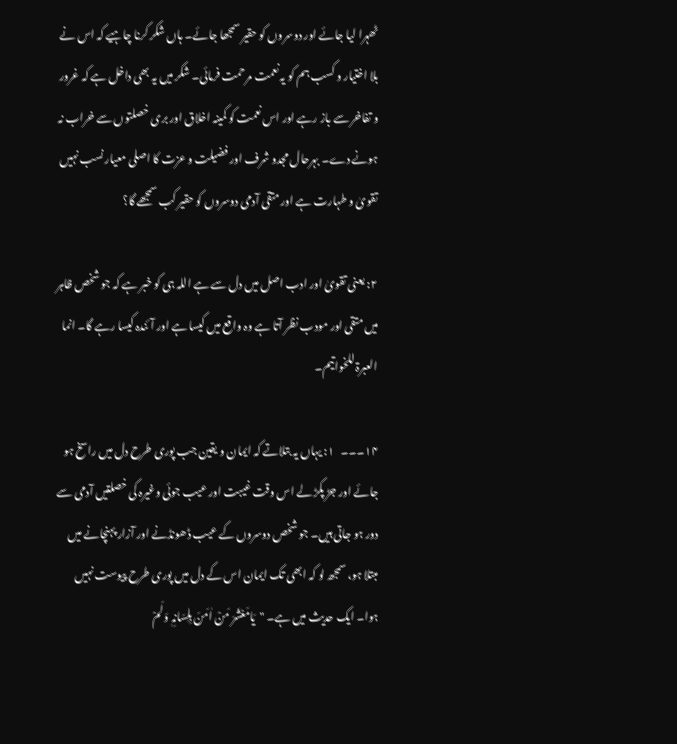ٹھہرا لیا جائے اور دوسروں کو حقیر سمجھا جائے۔ ہاں شکر کرنا چاہیے کہ اس نے بلا اختیار و کسب ہم کو یہ نعمت مرحمت فرمائی۔ شکر میں یہ بھی داخل ہے کہ غرور و تفاخر سے باز رہے اور اس نعمت کو کمینہ اخلاق اور بری خصلتوں سے خراب نہ ہونے دے۔ بہرحال مجدو شرف اور فضیلت و عزت کا اصلی معیار نسب نہیں تقویٰ و طہارت ہے اور متقی آدمی دوسروں کو حقیر کب سمجھے گا؟

۲: یعنی تقویٰ اور ادب اصل میں دل سے ہے اللہ ہی کو خبر ہے کہ جو شخص ظاہر میں متقی اور مودب نظر آتا ہے وہ واقع میں کیسا ہے اور آئندہ کیسا رہے گا۔ انما العبرۃ للخواتیم۔

۱۴۔۔۔   ۱: یہاں یہ بتلاتے کہ ایمان و یقین جب پوری طرح دل میں راسخ ہو جائے اور جڑ پکڑ لے اس وقت غیبت اور عیب جوئی وغیرہ کی خصلتیں آدمی سے دور ہو جاتی ہیں۔ جو شخص دوسروں کے عیب ڈھونڈنے اور آزار پہنچانے میں مبتلا ہو، سمجھ لو کہ ابھی تک ایمان اس کے دل میں پوری طرح پیوست نہیں ہوا۔ ایک حدیث میں ہے۔ "یَامَعْشَرَ مَنْ اٰمَنَ بِلِسَانِہٖ وَلَمْ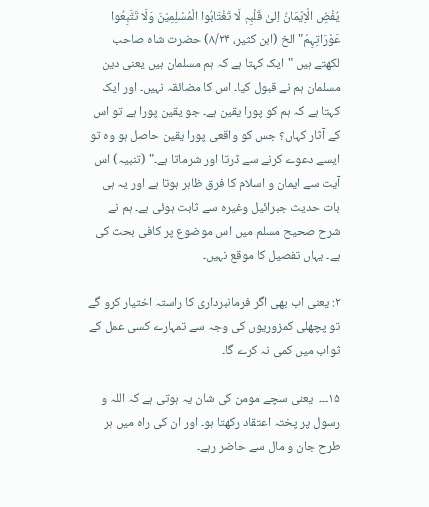یُفْضِ الْاِیْمَانُ اِلیٰ قَلْبِہٖ لَا تَغْتَابُوا الْمُسْلِمِیْنَ وَلَا تَتَّبِعُوا عَوْرَاتِہِمْ" الخ (ابن کثیر، ۸/۲۴) حضرت شاہ صاحب لکھتے ہیں "ایک کہتا ہے کہ ہم مسلمان ہیں یعنی دین مسلمان ہم نے قبول کیا۔ اس کا مضائقہ نہیں۔ اور ایک کہتا ہے کہ ہم کو پورا یقین ہے۔ جو یقین پورا ہے تو اس کے آثار کہاں؟ جس کو واقعی پورا یقین حاصل ہو وہ تو ایسے دعوے کرنے سے ڈرتا اور شرماتا ہے۔" (تنبیہ) اس آیت سے ایمان و اسلام کا فرق ظاہر ہوتا ہے اور یہ ہی بات حدیث جبرائیل وغیرہ سے ثابت ہوئی ہے۔ ہم نے شرح صحیح مسلم میں اس موضوع پر کافی بحث کی ہے۔ یہاں تفصیل کا موقع نہیں۔

۲: یعنی اب بھی اگر فرمانبرداری کا راستہ اختیار کرو گے تو پچھلی کمزوریوں کی وجہ سے تمہارے کسی عمل کے ثواب میں کمی نہ کرے گا۔

۱۵۔۔۔  یعنی سچے مومن کی شان یہ ہوتی ہے کہ اللہ و رسول پر پختہ اعتقاد رکھتا ہو۔ اور ان کی راہ میں ہر طرح جان و مال سے حاضر رہے۔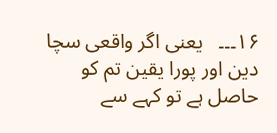۱۶۔۔۔   یعنی اگر واقعی سچا دین اور پورا یقین تم کو حاصل ہے تو کہے سے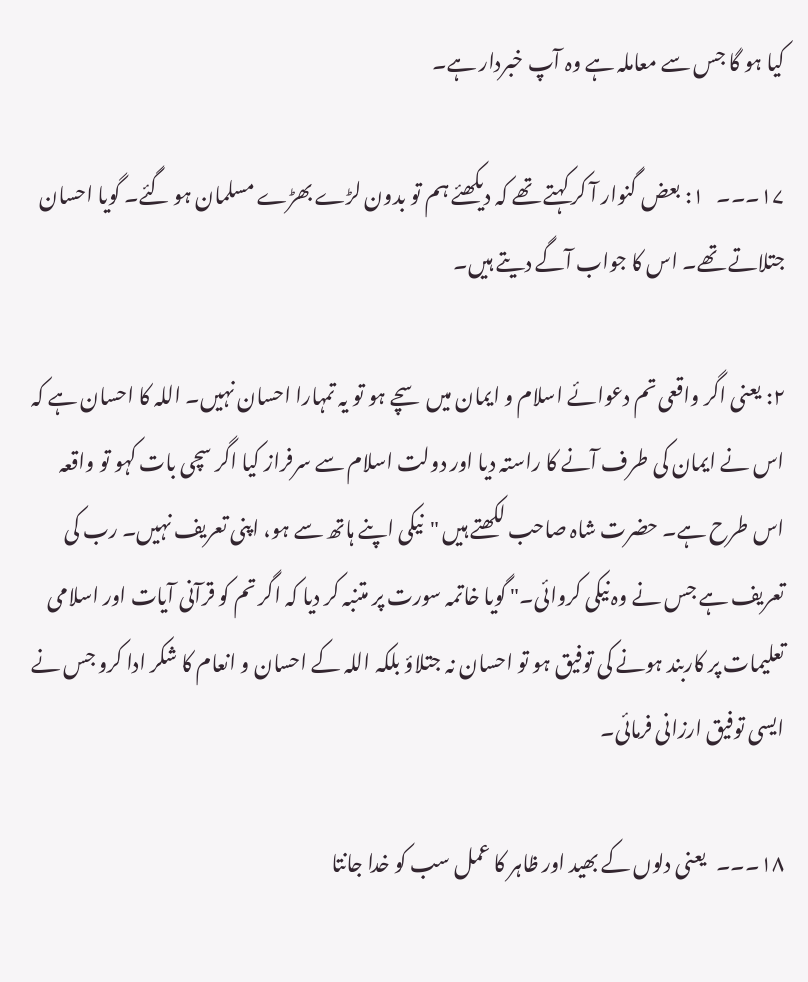کیا ہو گا جس سے معاملہ ہے وہ آپ خبردار ہے۔

۱۷۔۔۔   ۱: بعض گنوار آ کر کہتے تھے کہ دیکھئے ہم تو بدون لڑے بھڑے مسلمان ہو گئے۔ گویا احسان جتلاتے تھے۔ اس کا جواب آگے دیتے ہیں۔

۲: یعنی اگر واقعی تم دعوائے اسلام و ایمان میں سچے ہو تو یہ تمہارا احسان نہیں۔ اللہ کا احسان ہے کہ اس نے ایمان کی طرف آنے کا راستہ دیا اور دولت اسلام سے سرفراز کیا اگر سچی بات کہو تو واقعہ اس طرح ہے۔ حضرت شاہ صاحب لکھتے ہیں "نیکی اپنے ہاتھ سے ہو، اپنی تعریف نہیں۔ رب کی تعریف ہے جس نے وہ نیکی کروائی۔" گویا خاتمہ سورت پر متنبہ کر دیا کہ اگر تم کو قرآنی آیات اور اسلامی تعلیمات پر کاربند ہونے کی توفیق ہو تو احسان نہ جتلاؤ بلکہ اللہ کے احسان و انعام کا شکر ادا کرو جس نے ایسی توفیق ارزانی فرمائی۔

۱۸۔۔۔   یعنی دلوں کے بھید اور ظاہر کا عمل سب کو خدا جانتا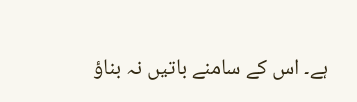ہے۔ اس کے سامنے باتیں نہ بناؤ